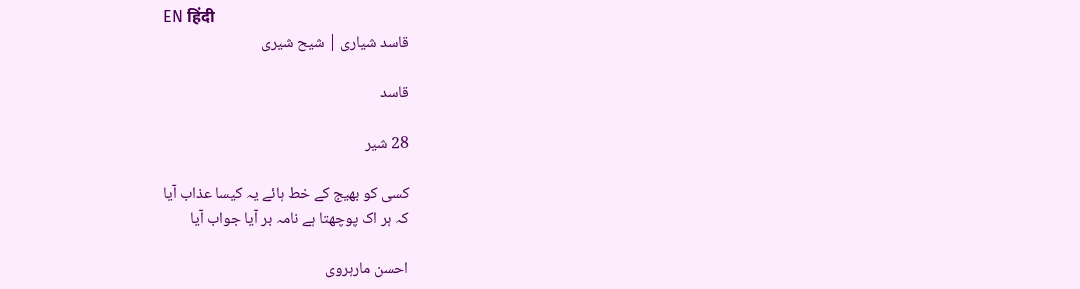EN हिंदी
قاسد شیاری | شیح شیری

قاسد

28 شیر

کسی کو بھیج کے خط ہائے یہ کیسا عذاب آیا
کہ ہر اک پوچھتا ہے نامہ بر آیا جواب آیا

احسن مارہروی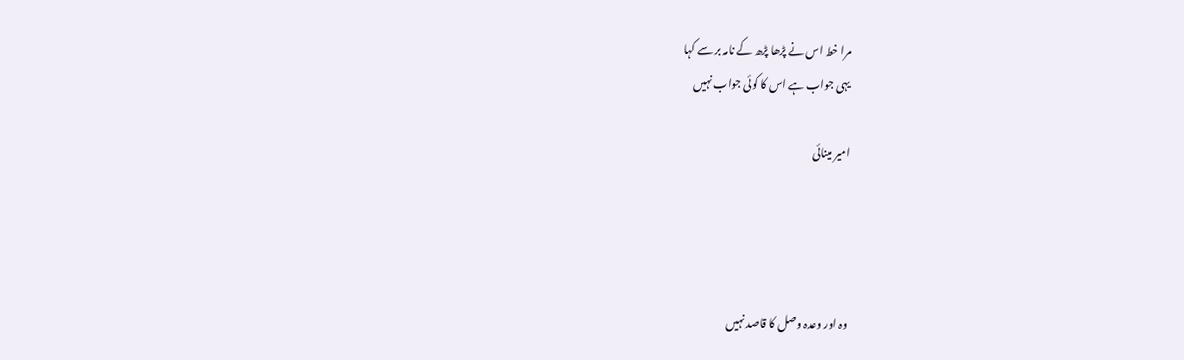مرا خط اس نے پڑھا پڑھ کے نامہ بر سے کہا
یہی جواب ہے اس کا کوئی جواب نہیں

امیر مینائی




وہ اور وعدہ وصل کا قاصد نہیں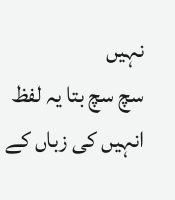نہیں
سچ سچ بتا یہ لفظ انہیں کی زباں کے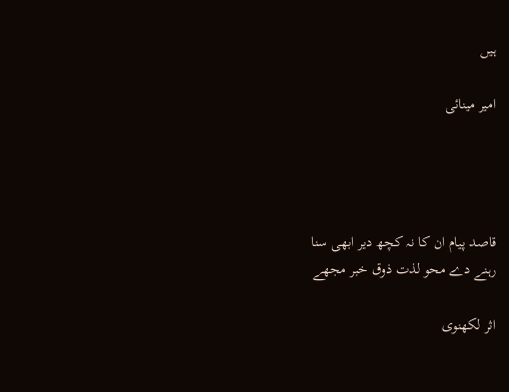ہیں

امیر مینائی




قاصد پیام ان کا نہ کچھ دیر ابھی سنا
رہنے دے محو لذت ذوق خبر مجھے

اثر لکھنوی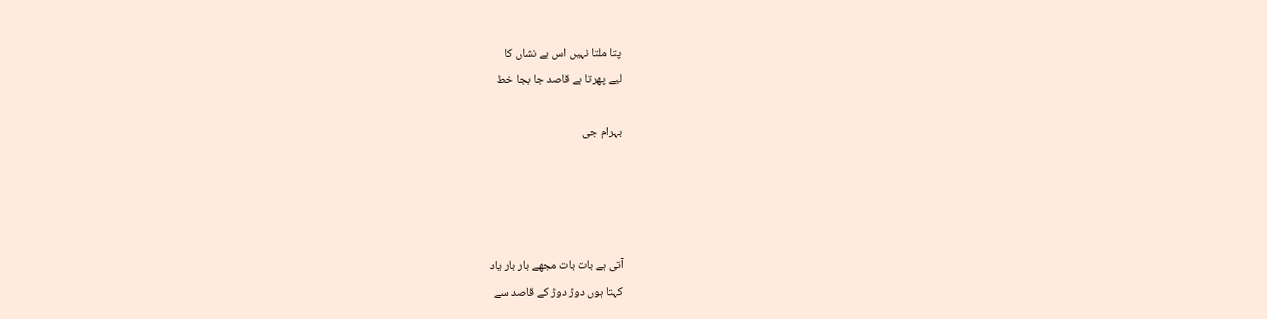پتا ملتا نہیں اس بے نشاں کا
لیے پھرتا ہے قاصد جا بجا خط

بہرام جی




آتی ہے بات بات مجھے بار بار یاد
کہتا ہوں دوڑ دوڑ کے قاصد سے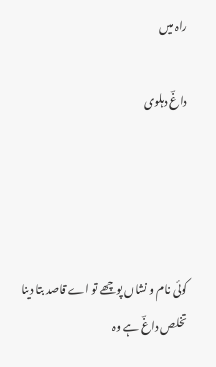راہ میں

داغؔ دہلوی




کوئی نام و نشاں پوچھے تو اے قاصد بتا دینا
تخلص داغؔ ہے وہ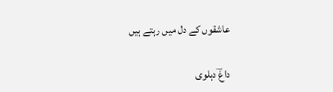عاشقوں کے دل میں رہتے ہیں

داغؔ دہلوی